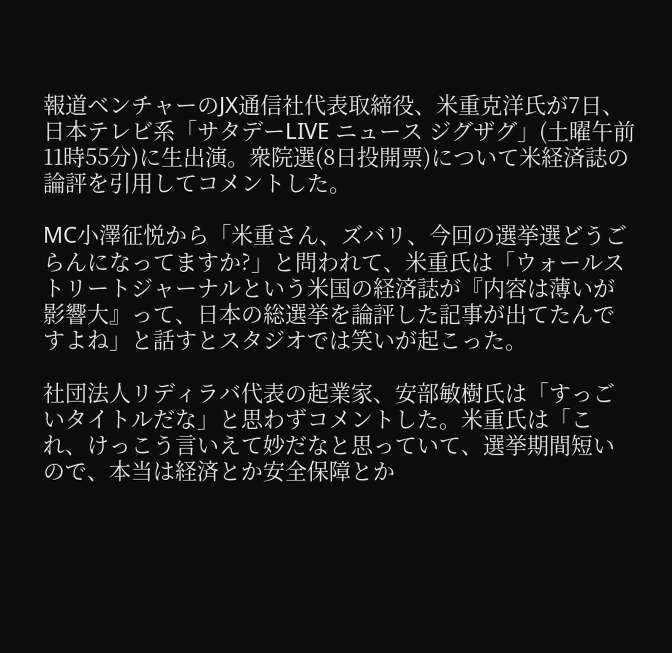報道ベンチャーのJX通信社代表取締役、米重克洋氏が7日、日本テレビ系「サタデーLIVE ニュース ジグザグ」(土曜午前11時55分)に生出演。衆院選(8日投開票)について米経済誌の論評を引用してコメントした。

MC小澤征悦から「米重さん、ズバリ、今回の選挙選どうごらんになってますか?」と問われて、米重氏は「ウォールストリートジャーナルという米国の経済誌が『内容は薄いが影響大』って、日本の総選挙を論評した記事が出てたんですよね」と話すとスタジオでは笑いが起こった。

社団法人リディラバ代表の起業家、安部敏樹氏は「すっごいタイトルだな」と思わずコメントした。米重氏は「これ、けっこう言いえて妙だなと思っていて、選挙期間短いので、本当は経済とか安全保障とか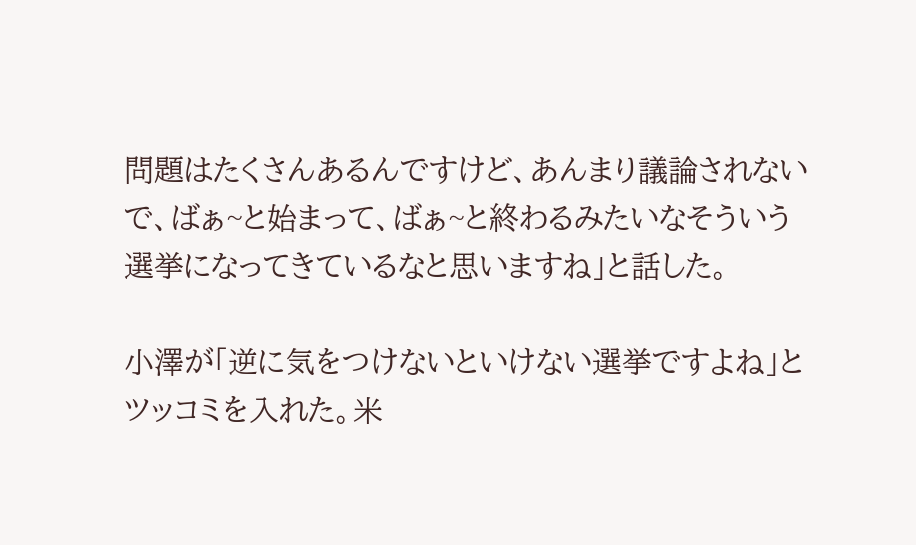問題はたくさんあるんですけど、あんまり議論されないで、ばぁ~と始まって、ばぁ~と終わるみたいなそういう選挙になってきているなと思いますね」と話した。

小澤が「逆に気をつけないといけない選挙ですよね」とツッコミを入れた。米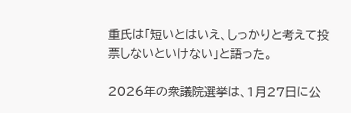重氏は「短いとはいえ、しっかりと考えて投票しないといけない」と語った。

2026年の衆議院選挙は、1月27日に公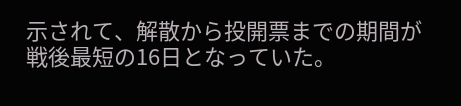示されて、解散から投開票までの期間が戦後最短の16日となっていた。